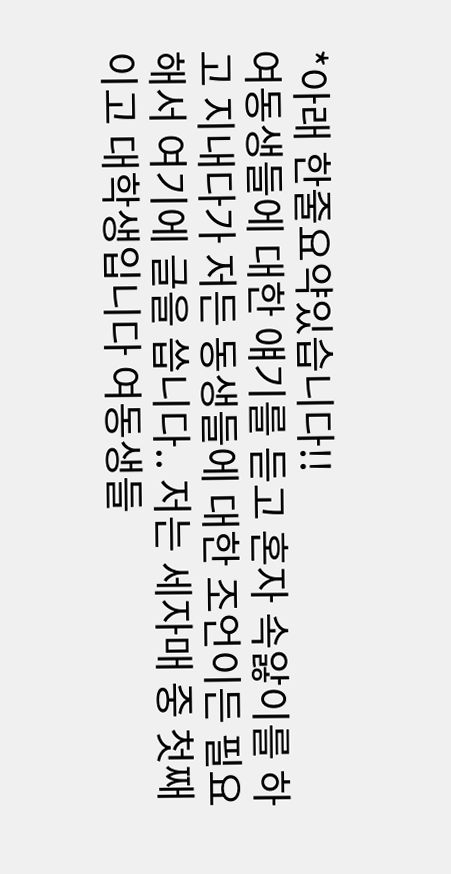*아래 한줄요약있습니다!!
여동생들에 대한 얘기를 듣고 혼자 속앓이를 하고 지내다가 저든 동생들에 대한 조언이든 필요해서 여기에 글을 씁니다.. 저는 세자매 중 첫째이고 대학생입니다 여동생들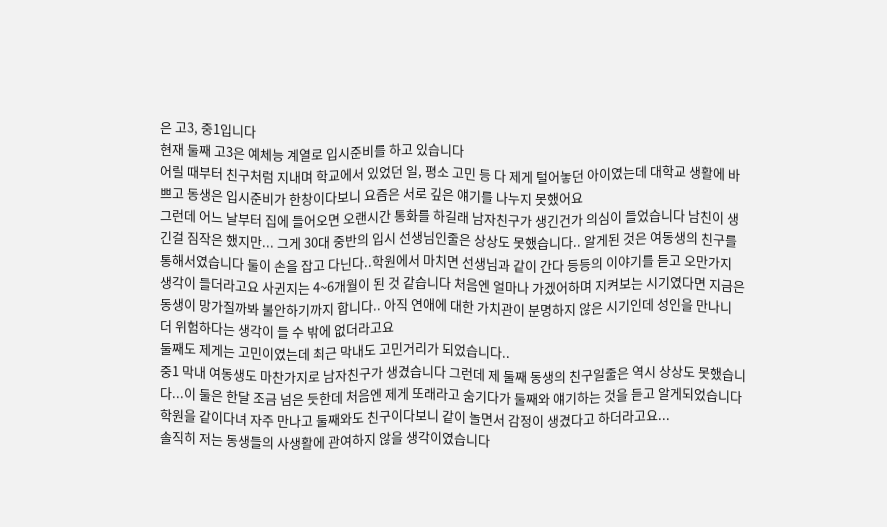은 고3, 중1입니다
현재 둘째 고3은 예체능 계열로 입시준비를 하고 있습니다
어릴 때부터 친구처럼 지내며 학교에서 있었던 일, 평소 고민 등 다 제게 털어놓던 아이였는데 대학교 생활에 바쁘고 동생은 입시준비가 한창이다보니 요즘은 서로 깊은 얘기를 나누지 못했어요
그런데 어느 날부터 집에 들어오면 오랜시간 통화를 하길래 남자친구가 생긴건가 의심이 들었습니다 남친이 생긴걸 짐작은 했지만... 그게 30대 중반의 입시 선생님인줄은 상상도 못했습니다.. 알게된 것은 여동생의 친구를 통해서였습니다 둘이 손을 잡고 다닌다..학원에서 마치면 선생님과 같이 간다 등등의 이야기를 듣고 오만가지 생각이 들더라고요 사귄지는 4~6개월이 된 것 같습니다 처음엔 얼마나 가겠어하며 지켜보는 시기였다면 지금은 동생이 망가질까봐 불안하기까지 합니다.. 아직 연애에 대한 가치관이 분명하지 않은 시기인데 성인을 만나니 더 위험하다는 생각이 들 수 밖에 없더라고요
둘째도 제게는 고민이였는데 최근 막내도 고민거리가 되었습니다..
중1 막내 여동생도 마찬가지로 남자친구가 생겼습니다 그런데 제 둘째 동생의 친구일줄은 역시 상상도 못했습니다...이 둘은 한달 조금 넘은 듯한데 처음엔 제게 또래라고 숨기다가 둘째와 얘기하는 것을 듣고 알게되었습니다 학원을 같이다녀 자주 만나고 둘째와도 친구이다보니 같이 놀면서 감정이 생겼다고 하더라고요...
솔직히 저는 동생들의 사생활에 관여하지 않을 생각이였습니다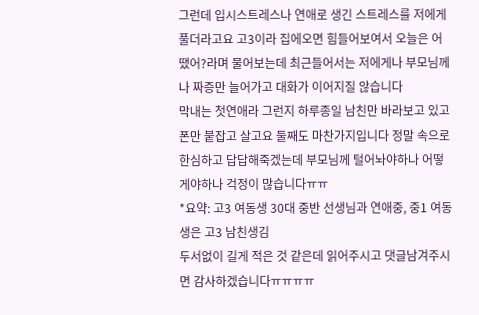그런데 입시스트레스나 연애로 생긴 스트레스를 저에게 풀더라고요 고3이라 집에오면 힘들어보여서 오늘은 어땠어?라며 물어보는데 최근들어서는 저에게나 부모님께나 짜증만 늘어가고 대화가 이어지질 않습니다
막내는 첫연애라 그런지 하루종일 남친만 바라보고 있고 폰만 붙잡고 살고요 둘째도 마찬가지입니다 정말 속으로 한심하고 답답해죽겠는데 부모님께 털어놔야하나 어떻게야하나 걱정이 많습니다ㅠㅠ
*요약: 고3 여동생 30대 중반 선생님과 연애중, 중1 여동생은 고3 남친생김
두서없이 길게 적은 것 같은데 읽어주시고 댓글남겨주시면 감사하겠습니다ㅠㅠㅠㅠ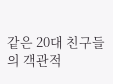같은 20대 친구들의 객관적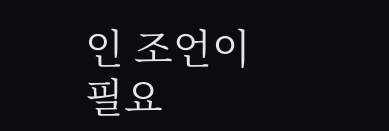인 조언이 필요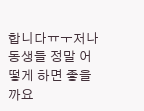합니다ㅠㅜ저나 동생들 정말 어떻게 하면 좋을까요